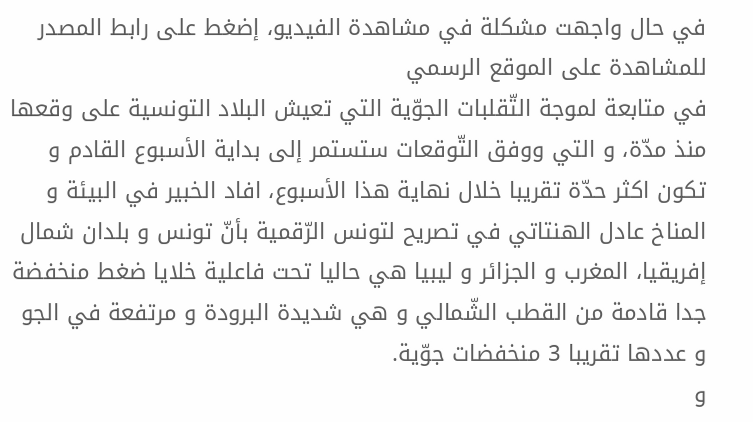في حال واجهت مشكلة في مشاهدة الفيديو، إضغط على رابط المصدر للمشاهدة على الموقع الرسمي
في متابعة لموجة التّقلبات الجوّية التي تعيش البلاد التونسية على وقعها منذ مدّة، و التي ووفق التّوقعات ستستمر إلى بداية الأسبوع القادم و تكون اكثر حدّة تقريبا خلال نهاية هذا الأسبوع، افاد الخبير في البيئة و المناخ عادل الهنتاتي في تصريح لتونس الرّقمية بأنّ تونس و بلدان شمال إفريقيا، المغرب و الجزائر و ليبيا هي حاليا تحت فاعلية خلايا ضغط منخفضة جدا قادمة من القطب الشّمالي و هي شديدة البرودة و مرتفعة في الجو و عددها تقريبا 3 منخفضات جوّية.
و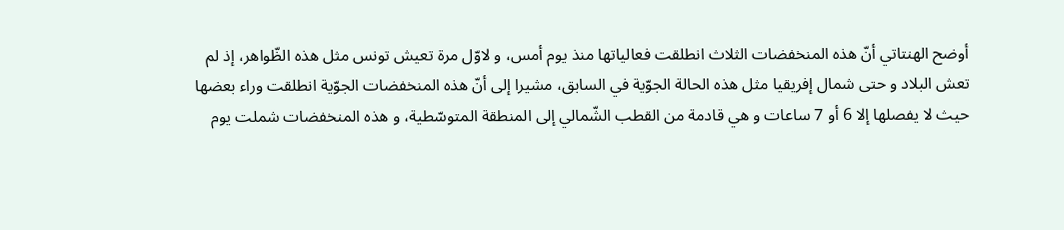أوضح الهنتاتي أنّ هذه المنخفضات الثلاث انطلقت فعالياتها منذ يوم أمس، و لاوّل مرة تعيش تونس مثل هذه الظّواهر، إذ لم تعش البلاد و حتى شمال إفريقيا مثل هذه الحالة الجوّية في السابق، مشيرا إلى أنّ هذه المنخفضات الجوّية انطلقت وراء بعضها حيث لا يفصلها إلا 6 أو 7 ساعات و هي قادمة من القطب الشّمالي إلى المنطقة المتوسّطية، و هذه المنخفضات شملت يوم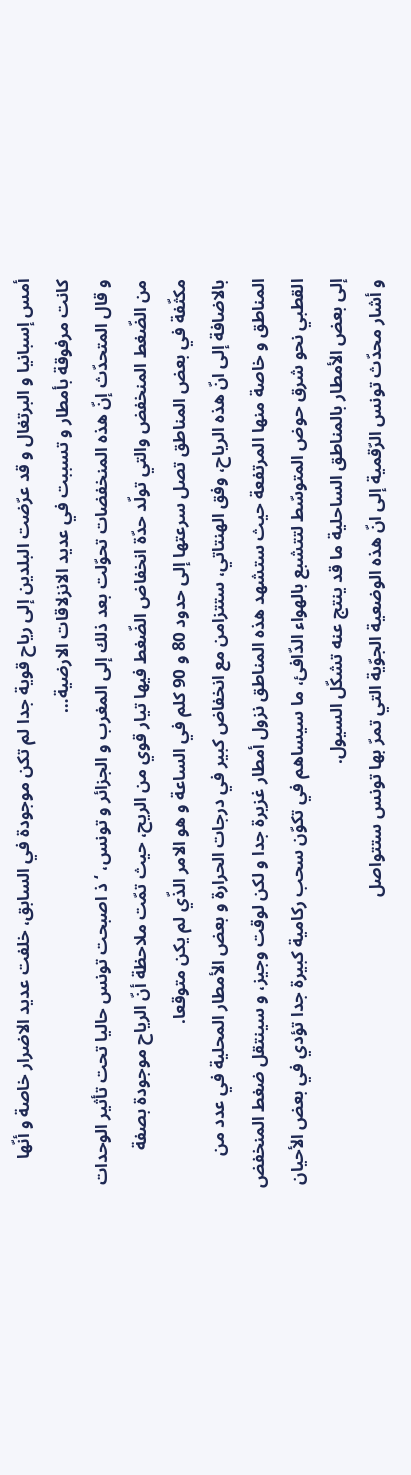أمس إسبانيا و البرتغال و قد عرّضت البلدين إلى رياح قوية جدا لم تكن موجودة في السابق، خلفت عديد الاضرار خاصة و أنّها كانت مرفوقة بأمطار و تسببت في عديد الانزلاقات الارضية…
و قال المتحدّث إنّ هذه المنخفضات تحوّلت بعد ذلك إلى المغرب و الجزائر و تونس، ‘ذ اصبحت تونس حاليا تحت تأثير الوحدات من الضّغط المنخفض والتي تولّد حدّة انخفاض الضّغط فيها تيار قوي من الريح، حيث تمّت ملاحظة أنّ الرياح موجودة بصفة مكثّفة في بعض المناطق تصل سرعتها إلى حدود 80 و 90 كلم في الساعة و هو الامر الذّي لم يكن متوقعا.
بالاضافة إلى انّ هذه الرياح، وفق الهنتاتي، ستتزامن مع انخفاض كبير في درجات الحرارة و بعض الأمطار المحلية في عدد من المناطق و خاصة منها المرتفعة حيث ستشهد هذه المناطق نزول أمطار غزيرة جدا و لكن لوقت وجيز، و سينتقل ضغط المنخفض القطبي نحو شرق حوض المتوسّط لتتشبع بالهواء الدّافئ، ما سيساهم في تكوّن سحب ركامية كبيرة جدا تؤدي في بعض الأحيان إلى بعض الأمطار بالمناطق الساحلية ما قد ينتج عنه تشكّل السيول.
و أشار محدّث تونس الرّقمية إلى انّ هذه الوضعية الجوّية التي تمرّ بها تونس ستتواصل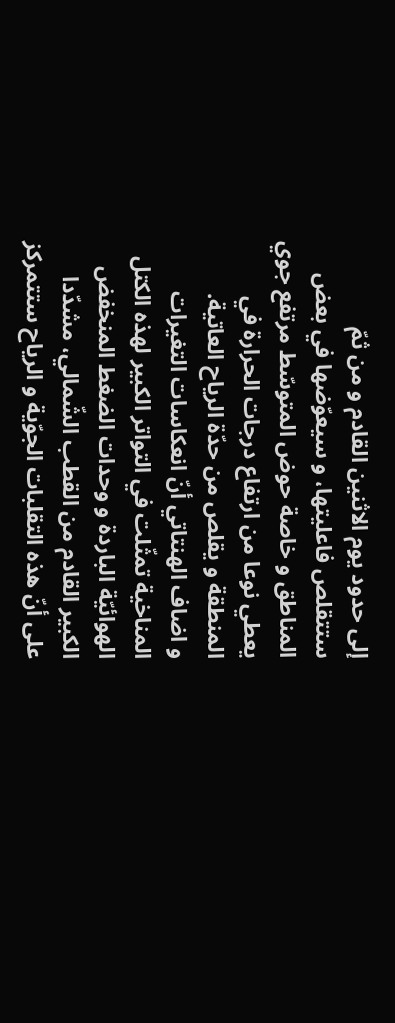إلى حدود يوم الاثنين القادم و من ثمّ ستتقلص فاعليتها، و سيعوّضها في بعض المناطق و خاصة حوض المتوسّط مرتفع جوي يعطي نوعا من ارتفاع درجات الحرارة في المنطقة و يقلص من حدّة الرياح العاتية.
و اضاف الهنتاتي أنّ انعكاسات التغيرات المناخية تمثّلت في التواتر الكبير لهذه الكتل الهوائيّة الباردة و وحدات الضغط المنخفض الكبير القادم من القطب الشّمالي، مشدّدا على أنّ هذه التقلبات الجوّية و الرياح ستتمركز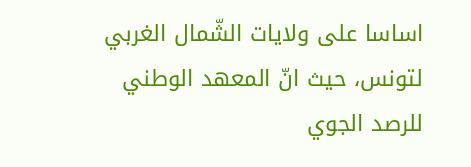اساسا على ولايات الشّمال الغربي لتونس، حيث انّ المعهد الوطني للرصد الجوي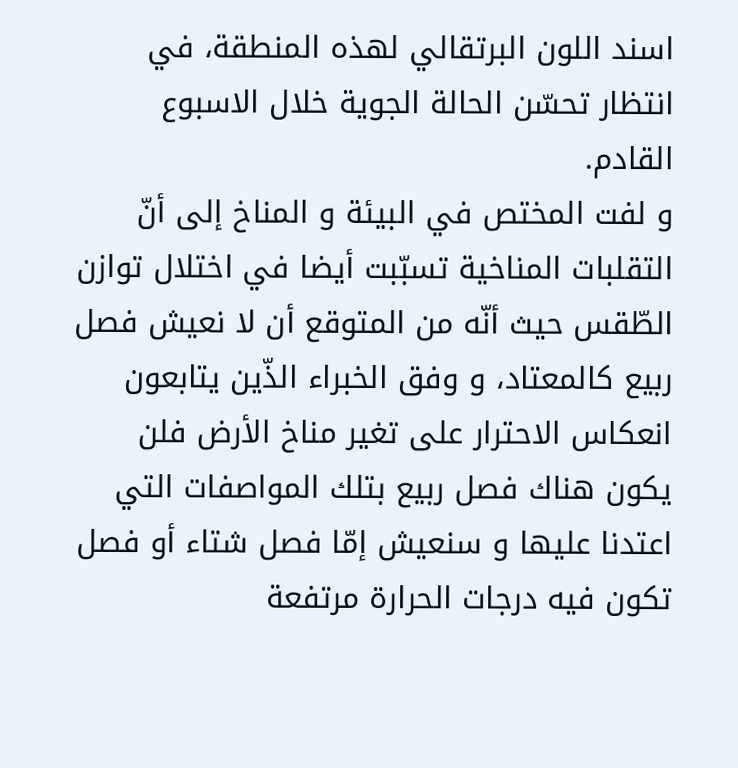اسند اللون البرتقالي لهذه المنطقة، في انتظار تحسّن الحالة الجوية خلال الاسبوع القادم.
و لفت المختص في البيئة و المناخ إلى أنّ التقلبات المناخية تسبّبت أيضا في اختلال توازن الطّقس حيث أنّه من المتوقع أن لا نعيش فصل ربيع كالمعتاد، و وفق الخبراء الذّين يتابعون انعكاس الاحترار على تغير مناخ الأرض فلن يكون هناك فصل ربيع بتلك المواصفات التي اعتدنا عليها و سنعيش إمّا فصل شتاء أو فصل تكون فيه درجات الحرارة مرتفعة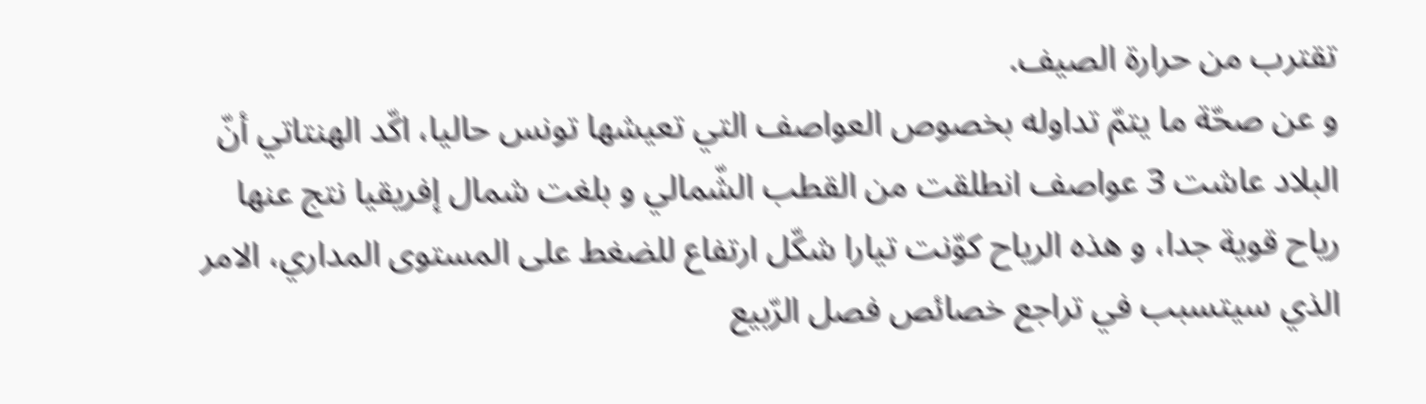تقترب من حرارة الصيف.
و عن صحّة ما يتمّ تداوله بخصوص العواصف التي تعيشها تونس حاليا، اكّد الهنتاتي أنّ البلاد عاشت 3 عواصف انطلقت من القطب الشّمالي و بلغت شمال إفريقيا نتج عنها رياح قوية جدا، و هذه الرياح كوّنت تيارا شكّل ارتفاع للضغط على المستوى المداري، الامر الذي سيتسبب في تراجع خصائص فصل الرّبيع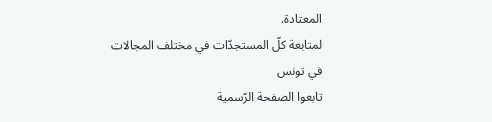المعتادة.
لمتابعة كلّ المستجدّات في مختلف المجالات في تونس
تابعوا الصفحة الرّسمية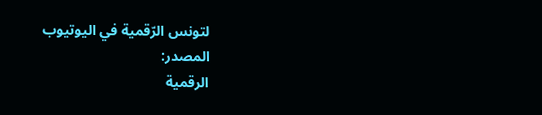لتونس الرّقمية في اليوتيوب
المصدر:
الرقمية